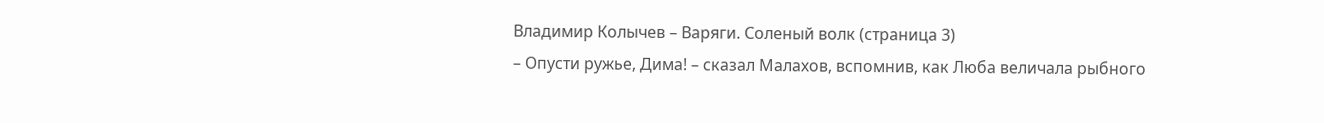Владимир Колычев – Варяги. Соленый волк (страница 3)
– Опусти ружье, Дима! – сказал Малахов, вспомнив, как Люба величала рыбного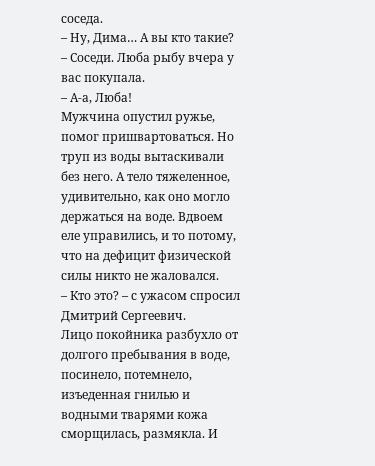соседа.
– Ну, Дима… А вы кто такие?
– Соседи. Люба рыбу вчера у вас покупала.
– А-а, Люба!
Мужчина опустил ружье, помог пришвартоваться. Но труп из воды вытаскивали без него. А тело тяжеленное, удивительно, как оно могло держаться на воде. Вдвоем еле управились, и то потому, что на дефицит физической силы никто не жаловался.
– Кто это? – с ужасом спросил Дмитрий Сергеевич.
Лицо покойника разбухло от долгого пребывания в воде, посинело, потемнело, изъеденная гнилью и водными тварями кожа сморщилась, размякла. И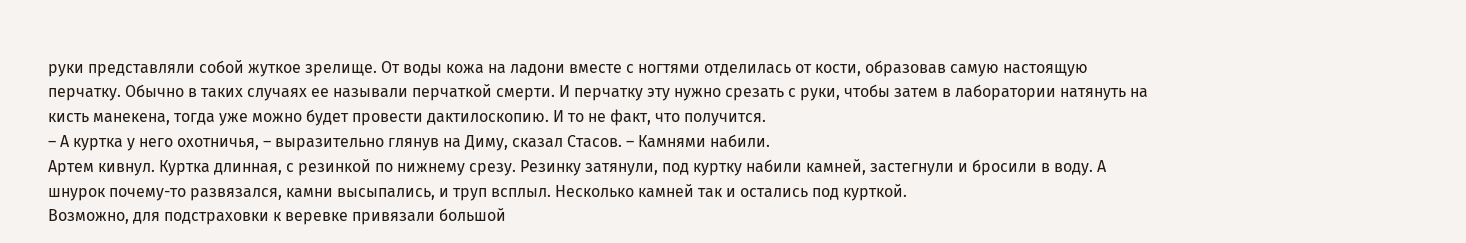руки представляли собой жуткое зрелище. От воды кожа на ладони вместе с ногтями отделилась от кости, образовав самую настоящую перчатку. Обычно в таких случаях ее называли перчаткой смерти. И перчатку эту нужно срезать с руки, чтобы затем в лаборатории натянуть на кисть манекена, тогда уже можно будет провести дактилоскопию. И то не факт, что получится.
– А куртка у него охотничья, – выразительно глянув на Диму, сказал Стасов. – Камнями набили.
Артем кивнул. Куртка длинная, с резинкой по нижнему срезу. Резинку затянули, под куртку набили камней, застегнули и бросили в воду. А шнурок почему-то развязался, камни высыпались, и труп всплыл. Несколько камней так и остались под курткой.
Возможно, для подстраховки к веревке привязали большой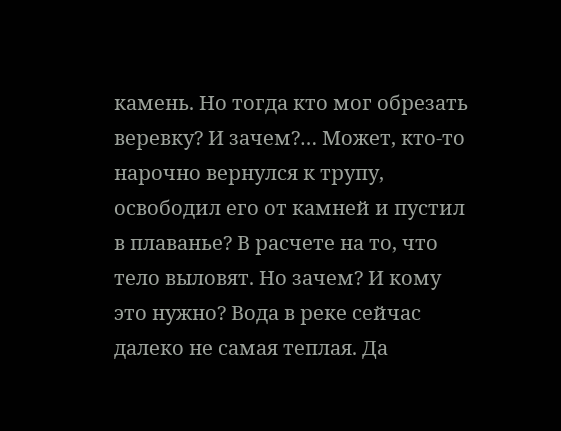камень. Но тогда кто мог обрезать веревку? И зачем?… Может, кто-то нарочно вернулся к трупу, освободил его от камней и пустил в плаванье? В расчете на то, что тело выловят. Но зачем? И кому это нужно? Вода в реке сейчас далеко не самая теплая. Да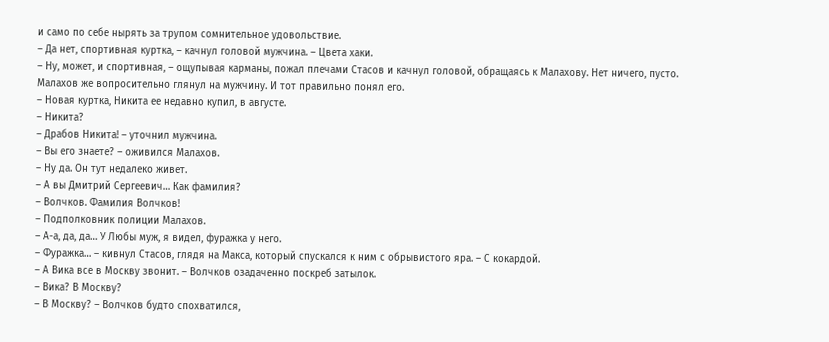и само по себе нырять за трупом сомнительное удовольствие.
– Да нет, спортивная куртка, – качнул головой мужчина. – Цвета хаки.
– Ну, может, и спортивная, – ощупывая карманы, пожал плечами Стасов и качнул головой, обращаясь к Малахову. Нет ничего, пусто.
Малахов же вопросительно глянул на мужчину. И тот правильно понял его.
– Новая куртка, Никита ее недавно купил, в августе.
– Никита?
– Драбов Никита! – уточнил мужчина.
– Вы его знаете? – оживился Малахов.
– Ну да. Он тут недалеко живет.
– А вы Дмитрий Сергеевич… Как фамилия?
– Волчков. Фамилия Волчков!
– Подполковник полиции Малахов.
– А-а, да, да… У Любы муж, я видел, фуражка у него.
– Фуражка… – кивнул Стасов, глядя на Макса, который спускался к ним с обрывистого яра. – С кокардой.
– А Вика все в Москву звонит. – Волчков озадаченно поскреб затылок.
– Вика? В Москву?
– В Москву? – Волчков будто спохватился,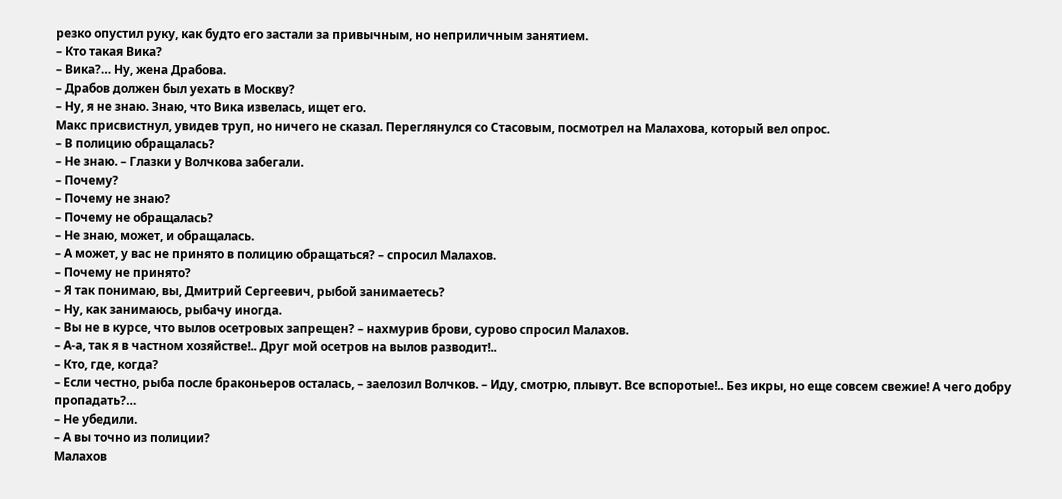резко опустил руку, как будто его застали за привычным, но неприличным занятием.
– Кто такая Вика?
– Вика?… Ну, жена Драбова.
– Драбов должен был уехать в Москву?
– Ну, я не знаю. Знаю, что Вика извелась, ищет его.
Макс присвистнул, увидев труп, но ничего не сказал. Переглянулся со Стасовым, посмотрел на Малахова, который вел опрос.
– В полицию обращалась?
– Не знаю. – Глазки у Волчкова забегали.
– Почему?
– Почему не знаю?
– Почему не обращалась?
– Не знаю, может, и обращалась.
– А может, у вас не принято в полицию обращаться? – спросил Малахов.
– Почему не принято?
– Я так понимаю, вы, Дмитрий Сергеевич, рыбой занимаетесь?
– Ну, как занимаюсь, рыбачу иногда.
– Вы не в курсе, что вылов осетровых запрещен? – нахмурив брови, сурово спросил Малахов.
– А-а, так я в частном хозяйстве!.. Друг мой осетров на вылов разводит!..
– Кто, где, когда?
– Если честно, рыба после браконьеров осталась, – заелозил Волчков. – Иду, смотрю, плывут. Все вспоротые!.. Без икры, но еще совсем свежие! А чего добру пропадать?…
– Не убедили.
– А вы точно из полиции?
Малахов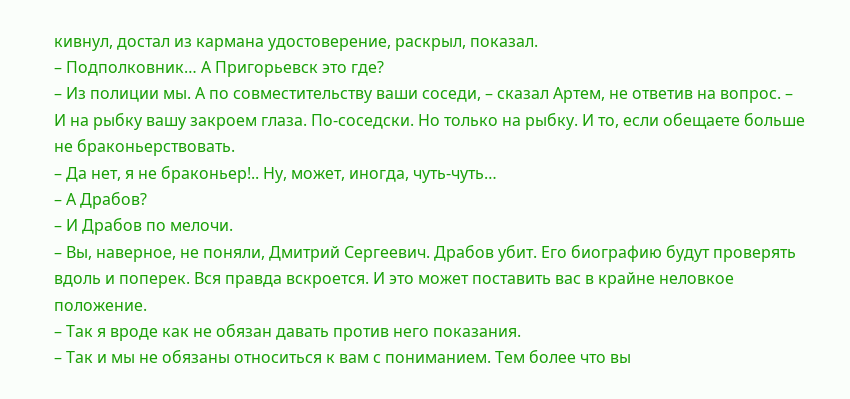кивнул, достал из кармана удостоверение, раскрыл, показал.
– Подполковник… А Пригорьевск это где?
– Из полиции мы. А по совместительству ваши соседи, – сказал Артем, не ответив на вопрос. – И на рыбку вашу закроем глаза. По-соседски. Но только на рыбку. И то, если обещаете больше не браконьерствовать.
– Да нет, я не браконьер!.. Ну, может, иногда, чуть-чуть…
– А Драбов?
– И Драбов по мелочи.
– Вы, наверное, не поняли, Дмитрий Сергеевич. Драбов убит. Его биографию будут проверять вдоль и поперек. Вся правда вскроется. И это может поставить вас в крайне неловкое положение.
– Так я вроде как не обязан давать против него показания.
– Так и мы не обязаны относиться к вам с пониманием. Тем более что вы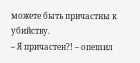можете быть причастны к убийству.
– Я причастен?! – опешил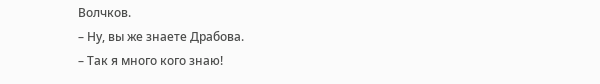Волчков.
– Ну, вы же знаете Драбова.
– Так я много кого знаю!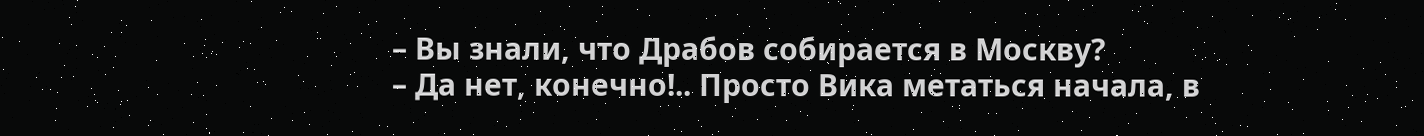– Вы знали, что Драбов собирается в Москву?
– Да нет, конечно!.. Просто Вика метаться начала, в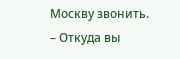Москву звонить.
– Откуда вы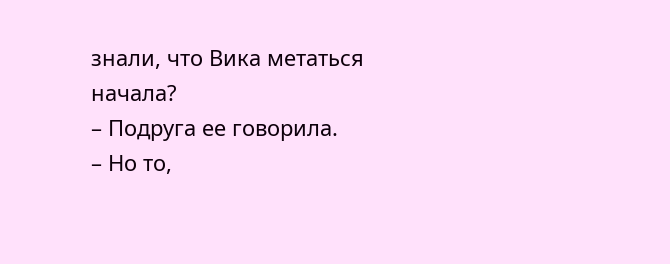знали, что Вика метаться начала?
– Подруга ее говорила.
– Но то,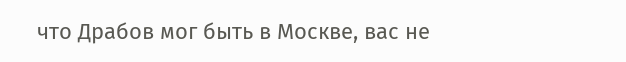что Драбов мог быть в Москве, вас не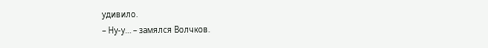удивило.
– Ну-у… – замялся Волчков.